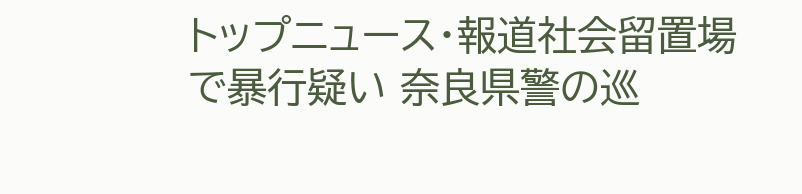トップニュース・報道社会留置場で暴行疑い 奈良県警の巡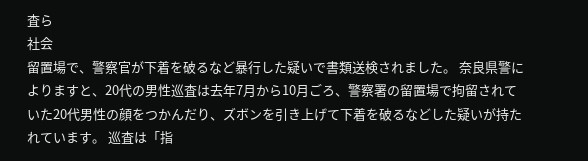査ら
社会
留置場で、警察官が下着を破るなど暴行した疑いで書類送検されました。 奈良県警によりますと、20代の男性巡査は去年7月から10月ごろ、警察署の留置場で拘留されていた20代男性の顔をつかんだり、ズボンを引き上げて下着を破るなどした疑いが持たれています。 巡査は「指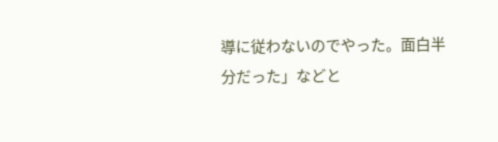導に従わないのでやった。面白半分だった」などと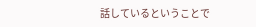話しているということで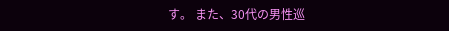す。 また、30代の男性巡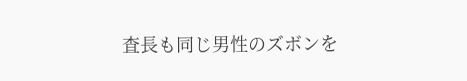査長も同じ男性のズボンを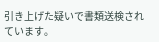引き上げた疑いで書類送検されています。